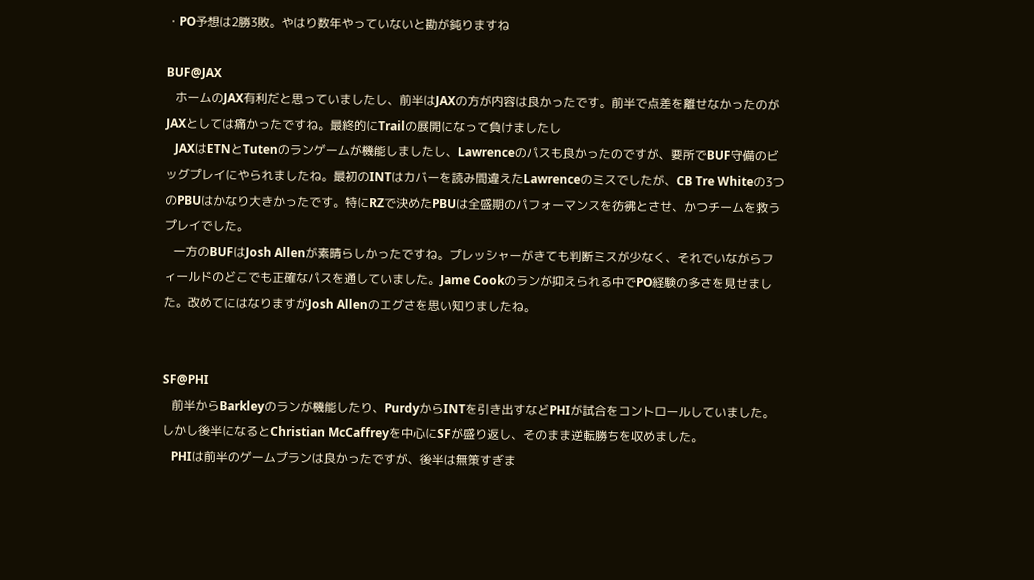・PO予想は2勝3敗。やはり数年やっていないと勘が鈍りますね

BUF@JAX
   ホームのJAX有利だと思っていましたし、前半はJAXの方が内容は良かったです。前半で点差を離せなかったのがJAXとしては痛かったですね。最終的にTrailの展開になって負けましたし
   JAXはETNとTutenのランゲームが機能しましたし、Lawrenceのパスも良かったのですが、要所でBUF守備のビッグプレイにやられましたね。最初のINTはカバーを読み間違えたLawrenceのミスでしたが、CB Tre Whiteの3つのPBUはかなり大きかったです。特にRZで決めたPBUは全盛期のパフォーマンスを彷彿とさせ、かつチームを救うプレイでした。
   一方のBUFはJosh Allenが素晴らしかったですね。プレッシャーがきても判断ミスが少なく、それでいながらフィールドのどこでも正確なパスを通していました。Jame Cookのランが抑えられる中でPO経験の多さを見せました。改めてにはなりますがJosh Allenのエグさを思い知りましたね。


SF@PHI
   前半からBarkleyのランが機能したり、PurdyからINTを引き出すなどPHIが試合をコントロールしていました。しかし後半になるとChristian McCaffreyを中心にSFが盛り返し、そのまま逆転勝ちを収めました。
   PHIは前半のゲームプランは良かったですが、後半は無策すぎま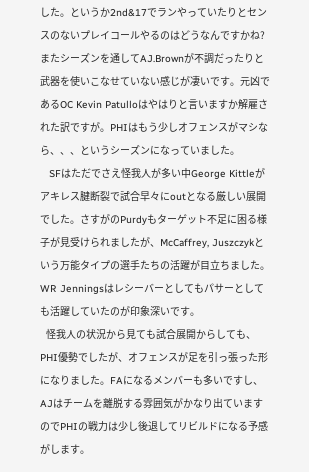した。というか2nd&17でランやっていたりとセンスのないプレイコールやるのはどうなんですかね?またシーズンを通してAJ.Brownが不調だったりと武器を使いこなせていない感じが凄いです。元凶であるOC Kevin Patulloはやはりと言いますか解雇された訳ですが。PHIはもう少しオフェンスがマシなら、、、というシーズンになっていました。
   SFはただでさえ怪我人が多い中George Kittleがアキレス腱断裂で試合早々にoutとなる厳しい展開でした。さすがのPurdyもターゲット不足に困る様子が見受けられましたが、McCaffrey, Juszczykという万能タイプの選手たちの活躍が目立ちました。WR Jenningsはレシーバーとしてもパサーとしても活躍していたのが印象深いです。
   怪我人の状況から見ても試合展開からしても、PHI優勢でしたが、オフェンスが足を引っ張った形になりました。FAになるメンバーも多いですし、AJはチームを離脱する雰囲気がかなり出ていますのでPHIの戦力は少し後退してリビルドになる予感がします。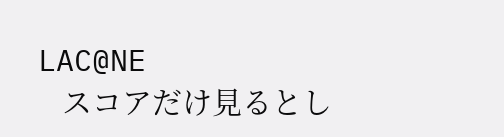LAC@NE
   スコアだけ見るとし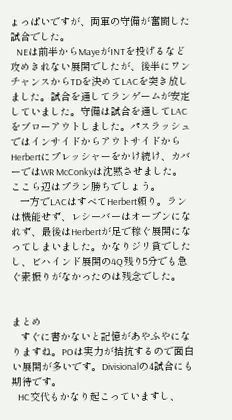ょっぱいですが、両軍の守備が奮闘した試合でした。
   NEは前半からMayeがINTを投げるなど攻めきれない展開でしたが、後半にワンチャンスからTDを決めてLACを突き放しました。試合を通してランゲームが安定していました。守備は試合を通してLACをブローアウトしました。パスラッシュではインサイドからアウトサイドからHerbertにプレッシャーをかけ続け、カバーではWR McConkyは沈黙させました。ここら辺はプラン勝ちでしょう。
   一方でLACはすべてHerbert頼り。ランは機能せず、レシーバーはオープンになれず、最後はHerbertが足で稼ぐ展開になってしまいました。かなりジリ貧でしたし、ビハインド展開の4Q残り5分でも急ぐ素振りがなかったのは残念でした。


まとめ
   すぐに書かないと記憶があやふやになりますね。POは実力が拮抗するので面白い展開が多いです。Divisionalの4試合にも期待です。
   HC交代もかなり起こっていますし、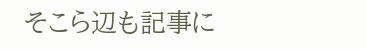そこら辺も記事に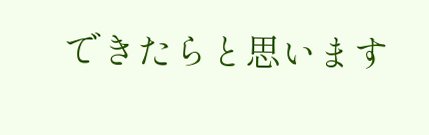できたらと思います